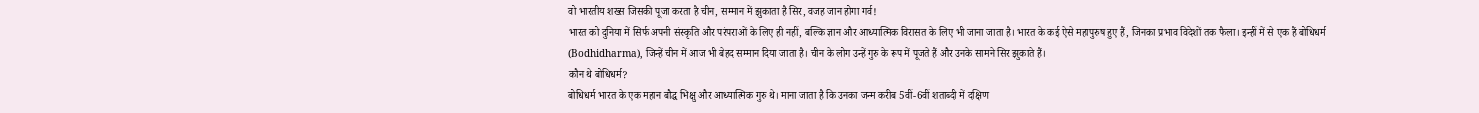वो भारतीय शख्स जिसकी पूजा करता है चीन, सम्मान में झुकाता है सिर, वजह जान होगा गर्व!
भारत को दुनिया में सिर्फ अपनी संस्कृति और परंपराओं के लिए ही नहीं, बल्कि ज्ञान और आध्यात्मिक विरासत के लिए भी जाना जाता है। भारत के कई ऐसे महापुरुष हुए हैं, जिनका प्रभाव विदेशों तक फैला। इन्हीं में से एक हैं बोधिधर्म (Bodhidharma), जिन्हें चीन में आज भी बेहद सम्मान दिया जाता है। चीन के लोग उन्हें गुरु के रूप में पूजते हैं और उनके सामने सिर झुकाते हैं।
कौन थे बोधिधर्म?
बोधिधर्म भारत के एक महान बौद्ध भिक्षु और आध्यात्मिक गुरु थे। माना जाता है कि उनका जन्म करीब 5वीं-6वीं शताब्दी में दक्षिण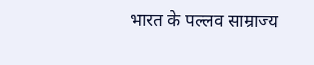भारत के पल्लव साम्राज्य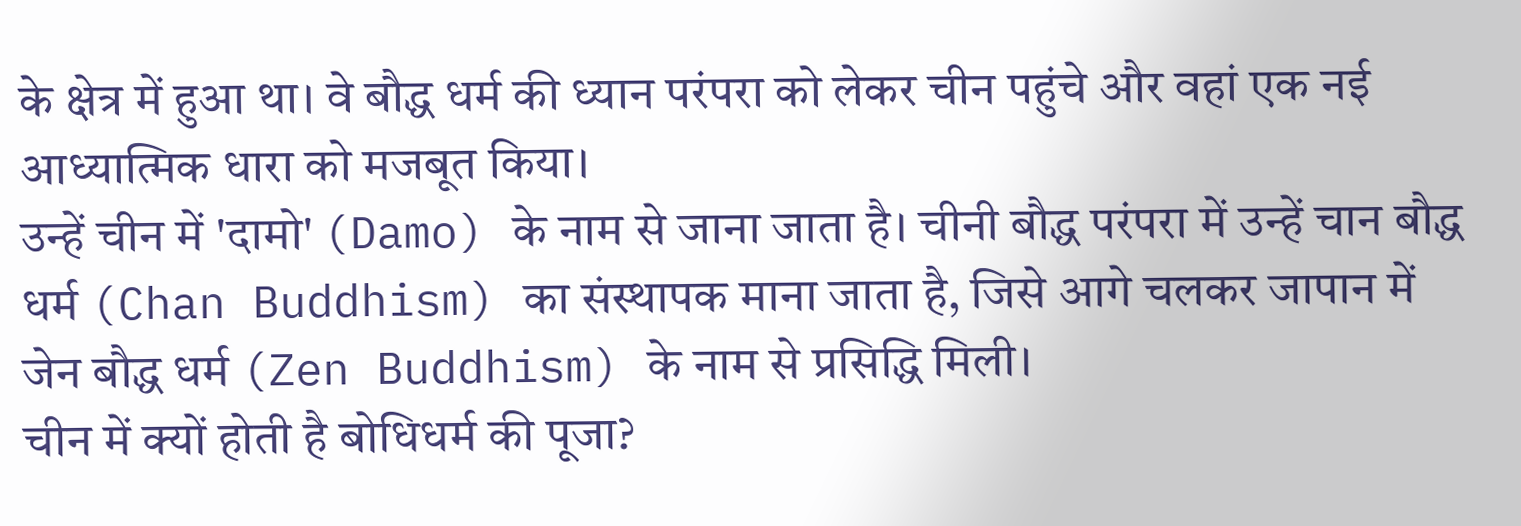के क्षेत्र में हुआ था। वे बौद्ध धर्म की ध्यान परंपरा को लेकर चीन पहुंचे और वहां एक नई आध्यात्मिक धारा को मजबूत किया।
उन्हें चीन में 'दामो' (Damo) के नाम से जाना जाता है। चीनी बौद्ध परंपरा में उन्हें चान बौद्ध धर्म (Chan Buddhism) का संस्थापक माना जाता है, जिसे आगे चलकर जापान में जेन बौद्ध धर्म (Zen Buddhism) के नाम से प्रसिद्धि मिली।
चीन में क्यों होती है बोधिधर्म की पूजा?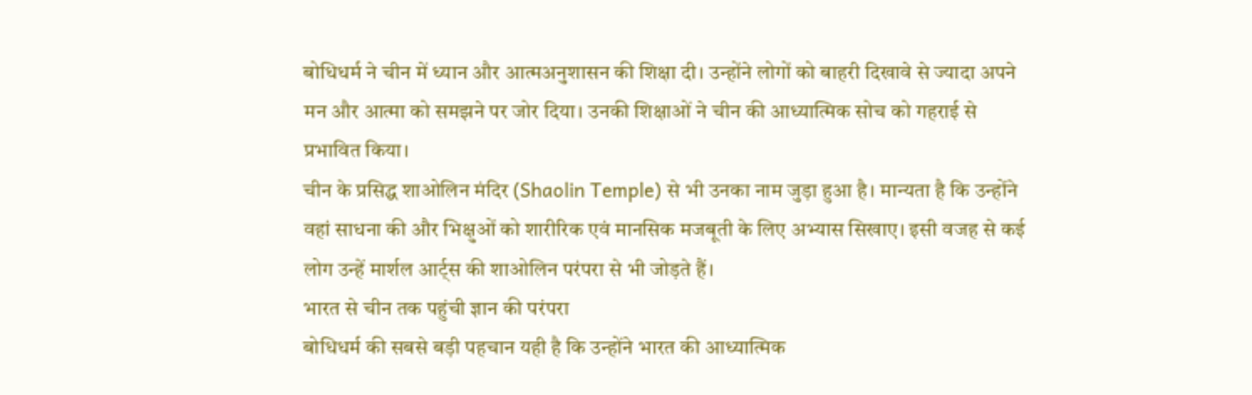बोधिधर्म ने चीन में ध्यान और आत्मअनुशासन की शिक्षा दी। उन्होंने लोगों को बाहरी दिखावे से ज्यादा अपने मन और आत्मा को समझने पर जोर दिया। उनकी शिक्षाओं ने चीन की आध्यात्मिक सोच को गहराई से प्रभावित किया।
चीन के प्रसिद्ध शाओलिन मंदिर (Shaolin Temple) से भी उनका नाम जुड़ा हुआ है। मान्यता है कि उन्होंने वहां साधना की और भिक्षुओं को शारीरिक एवं मानसिक मजबूती के लिए अभ्यास सिखाए। इसी वजह से कई लोग उन्हें मार्शल आर्ट्स की शाओलिन परंपरा से भी जोड़ते हैं।
भारत से चीन तक पहुंची ज्ञान की परंपरा
बोधिधर्म की सबसे बड़ी पहचान यही है कि उन्होंने भारत की आध्यात्मिक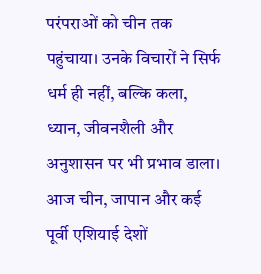परंपराओं को चीन तक पहुंचाया। उनके विचारों ने सिर्फ धर्म ही नहीं, बल्कि कला, ध्यान, जीवनशैली और अनुशासन पर भी प्रभाव डाला।
आज चीन, जापान और कई पूर्वी एशियाई देशों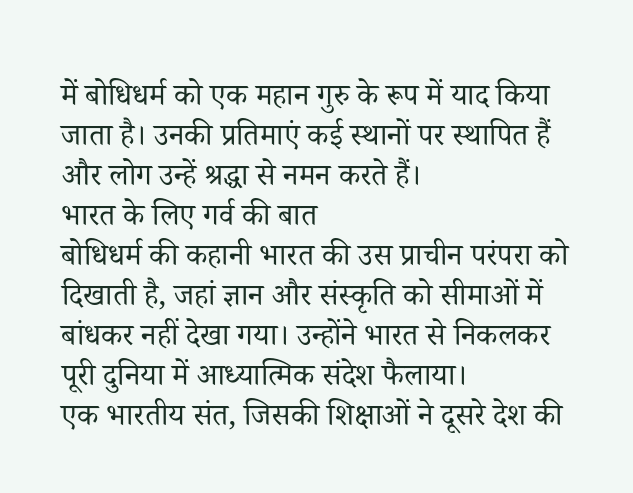में बोधिधर्म को एक महान गुरु के रूप में याद किया जाता है। उनकी प्रतिमाएं कई स्थानों पर स्थापित हैं और लोग उन्हें श्रद्धा से नमन करते हैं।
भारत के लिए गर्व की बात
बोधिधर्म की कहानी भारत की उस प्राचीन परंपरा को दिखाती है, जहां ज्ञान और संस्कृति को सीमाओं में बांधकर नहीं देखा गया। उन्होंने भारत से निकलकर पूरी दुनिया में आध्यात्मिक संदेश फैलाया।
एक भारतीय संत, जिसकी शिक्षाओं ने दूसरे देश की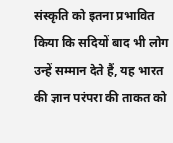संस्कृति को इतना प्रभावित किया कि सदियों बाद भी लोग उन्हें सम्मान देते हैं, यह भारत की ज्ञान परंपरा की ताकत को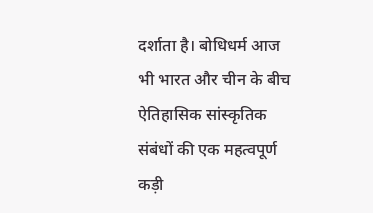दर्शाता है। बोधिधर्म आज भी भारत और चीन के बीच ऐतिहासिक सांस्कृतिक संबंधों की एक महत्वपूर्ण कड़ी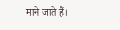माने जाते हैं।